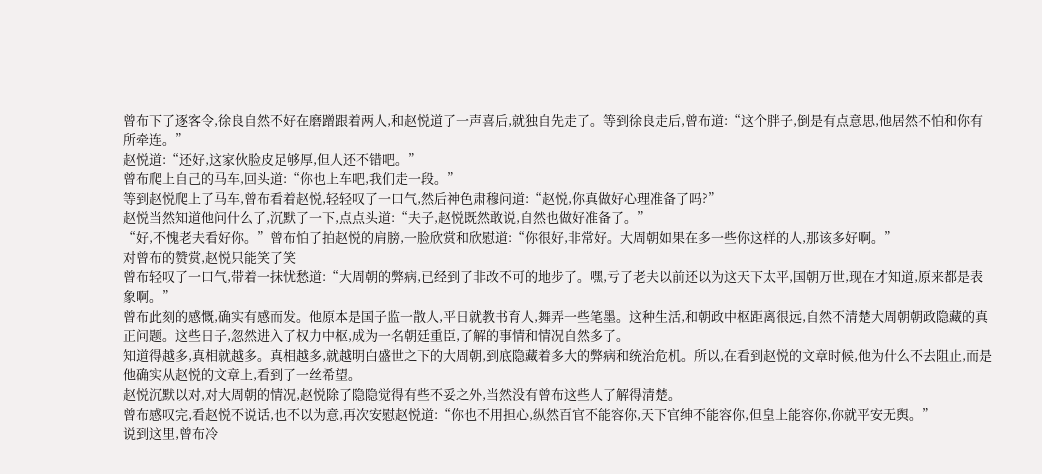曾布下了逐客令,徐良自然不好在磨蹭跟着两人,和赵悦道了一声喜后,就独自先走了。等到徐良走后,曾布道:“这个胖子,倒是有点意思,他居然不怕和你有所牵连。”
赵悦道:“还好,这家伙脸皮足够厚,但人还不错吧。”
曾布爬上自己的马车,回头道:“你也上车吧,我们走一段。”
等到赵悦爬上了马车,曾布看着赵悦,轻轻叹了一口气,然后神色肃穆问道:“赵悦,你真做好心理准备了吗?”
赵悦当然知道他问什么了,沉默了一下,点点头道:“夫子,赵悦既然敢说,自然也做好准备了。”
“好,不愧老夫看好你。”曾布怕了拍赵悦的肩膀,一脸欣赏和欣慰道:“你很好,非常好。大周朝如果在多一些你这样的人,那该多好啊。”
对曾布的赞赏,赵悦只能笑了笑
曾布轻叹了一口气,带着一抹忧愁道:“大周朝的弊病,已经到了非改不可的地步了。嘿,亏了老夫以前还以为这天下太平,国朝万世,现在才知道,原来都是表象啊。”
曾布此刻的感慨,确实有感而发。他原本是国子监一散人,平日就教书育人,舞弄一些笔墨。这种生活,和朝政中枢距离很远,自然不清楚大周朝朝政隐藏的真正问题。这些日子,忽然进入了权力中枢,成为一名朝廷重臣,了解的事情和情况自然多了。
知道得越多,真相就越多。真相越多,就越明白盛世之下的大周朝,到底隐藏着多大的弊病和统治危机。所以,在看到赵悦的文章时候,他为什么不去阻止,而是他确实从赵悦的文章上,看到了一丝希望。
赵悦沉默以对,对大周朝的情况,赵悦除了隐隐觉得有些不妥之外,当然没有曾布这些人了解得清楚。
曾布感叹完,看赵悦不说话,也不以为意,再次安慰赵悦道:“你也不用担心,纵然百官不能容你,天下官绅不能容你,但皇上能容你,你就平安无舆。”
说到这里,曾布冷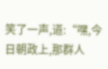笑了一声,道:“嘿,今日朝政上,那群人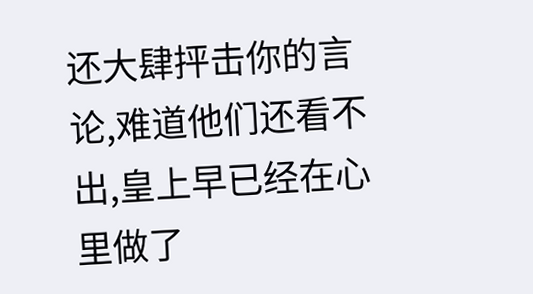还大肆抨击你的言论,难道他们还看不出,皇上早已经在心里做了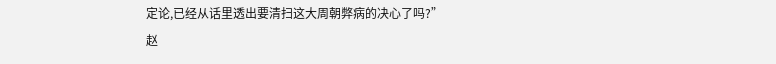定论,已经从话里透出要清扫这大周朝弊病的决心了吗?”
赵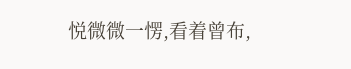悦微微一愣,看着曾布,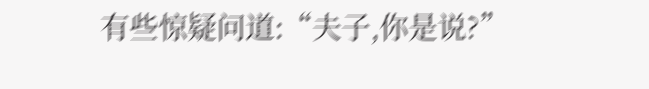有些惊疑问道:“夫子,你是说?”